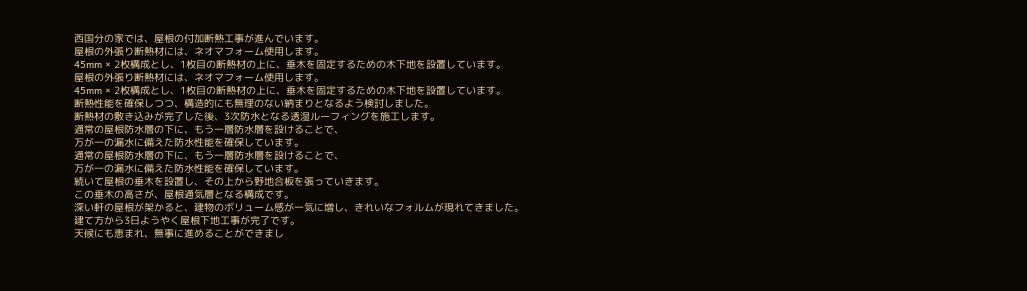西国分の家では、屋根の付加断熱工事が進んでいます。
屋根の外張り断熱材には、ネオマフォーム使用します。
45mm × 2枚構成とし、1枚目の断熱材の上に、垂木を固定するための木下地を設置しています。
屋根の外張り断熱材には、ネオマフォーム使用します。
45mm × 2枚構成とし、1枚目の断熱材の上に、垂木を固定するための木下地を設置しています。
断熱性能を確保しつつ、構造的にも無理のない納まりとなるよう検討しました。
断熱材の敷き込みが完了した後、3次防水となる透湿ルーフィングを施工します。
通常の屋根防水層の下に、もう一層防水層を設けることで、
万が一の漏水に備えた防水性能を確保しています。
通常の屋根防水層の下に、もう一層防水層を設けることで、
万が一の漏水に備えた防水性能を確保しています。
続いて屋根の垂木を設置し、その上から野地合板を張っていきます。
この垂木の高さが、屋根通気層となる構成です。
深い軒の屋根が架かると、建物のボリューム感が一気に増し、きれいなフォルムが現れてきました。
建て方から3日ようやく屋根下地工事が完了です。
天候にも恵まれ、無事に進めることができまし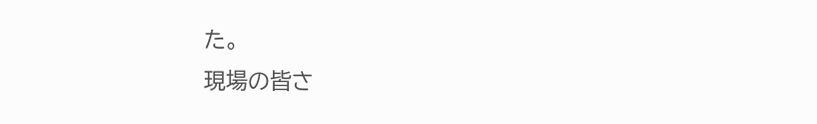た。
現場の皆さ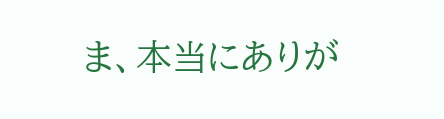ま、本当にありが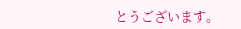とうございます。